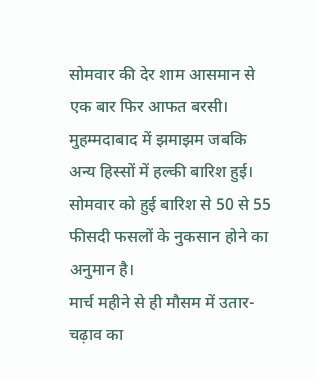सोमवार की देर शाम आसमान से एक बार फिर आफत बरसी। मुहम्मदाबाद में झमाझम जबकि अन्य हिस्सों में हल्की बारिश हुई। सोमवार को हुई बारिश से 50 से 55 फीसदी फसलों के नुकसान होने का अनुमान है।
मार्च महीने से ही मौसम में उतार-चढ़ाव का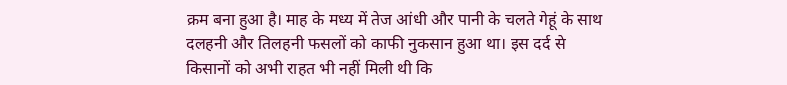क्रम बना हुआ है। माह के मध्य में तेज आंधी और पानी के चलते गेहूं के साथ दलहनी और तिलहनी फसलों को काफी नुकसान हुआ था। इस दर्द से किसानों को अभी राहत भी नहीं मिली थी कि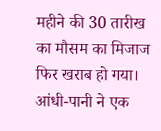महीने की 30 तारीख का मौसम का मिजाज फिर खराब हो गया। आंधी-पानी ने एक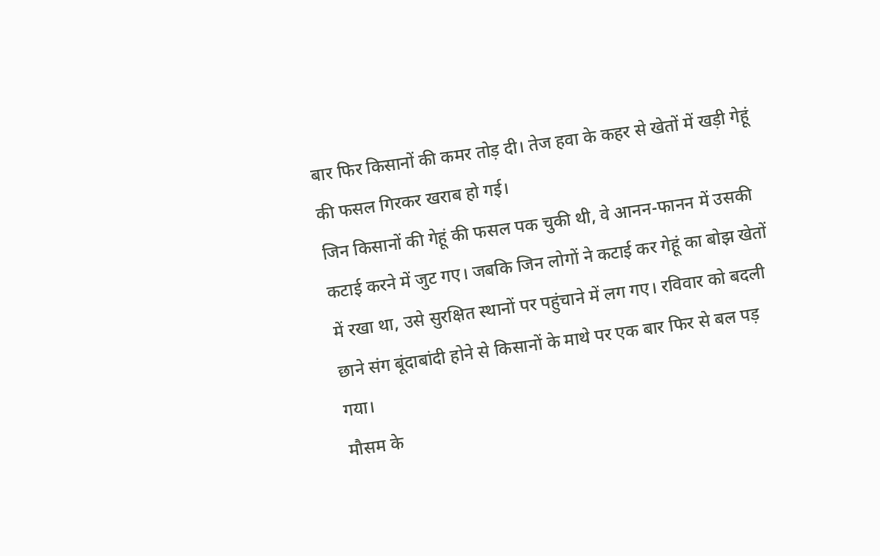बार फिर किसानों की कमर तोड़ दी। तेज हवा के कहर से खेतों में खड़ी गेहूं की फसल गिरकर खराब हो गई।
जिन किसानों की गेहूं की फसल पक चुकी थी, वे आनन-फानन में उसकी कटाई करने में जुट गए। जबकि जिन लोगों ने कटाई कर गेहूं का बोझ खेतों में रखा था, उसे सुरक्षित स्थानों पर पहुंचाने में लग गए। रविवार को बदली छाने संग बूंदाबांदी होने से किसानों के माथे पर एक बार फिर से बल पड़ गया।
मौसम के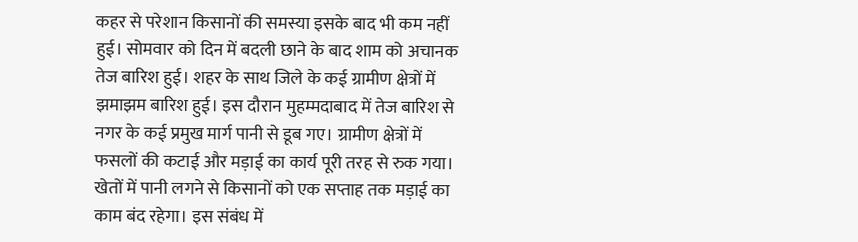कहर से परेशान किसानों की समस्या इसके बाद भी कम नहीं हुई। सोमवार को दिन में बदली छाने के बाद शाम को अचानक तेज बारिश हुई। शहर के साथ जिले के कई ग्रामीण क्षेत्रों में झमाझम बारिश हुई। इस दौरान मुहम्मदाबाद में तेज बारिश से नगर के कई प्रमुख मार्ग पानी से डूब गए। ग्रामीण क्षेत्रों में फसलों की कटाई और मड़ाई का कार्य पूरी तरह से रुक गया। खेतों में पानी लगने से किसानों को एक सप्ताह तक मड़ाई का काम बंद रहेगा। इस संबंध में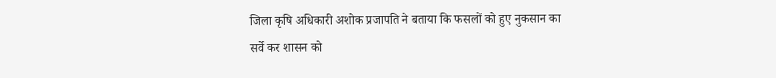जिला कृषि अधिकारी अशोक प्रजापति ने बताया कि फसलों को हुए नुकसान का सर्वे कर शासन को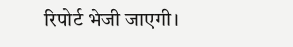रिपोर्ट भेजी जाएगी।